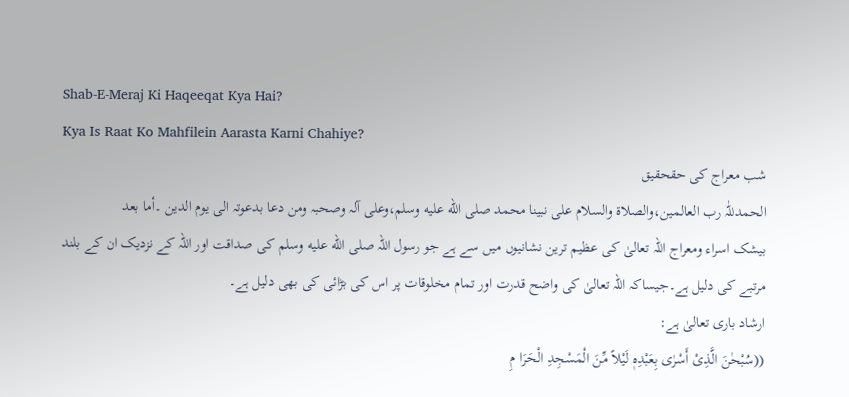Shab-E-Meraj Ki Haqeeqat Kya Hai?
Kya Is Raat Ko Mahfilein Aarasta Karni Chahiye?
شب معراج کی حقحقیق
الحمدللّٰہ رب العالمین،والصلاۃ والسلام علی نبینا محمد صلى الله عليه وسلم،وعلی آلہ وصحبہ ومن دعا بدعوتہ الی یوم الدین ۔أما بعد
بیشک اسراء ومعراج اللہ تعالیٰ کی عظیم ترین نشانیوں میں سے ہے جو رسول اللہ صلى الله عليه وسلم کی صداقت اور اللہ کے نزدیک ان کے بلند مرتبے کی دلیل ہے۔جیساکہ اللہ تعالیٰ کی واضح قدرت اور تمام مخلوقات پر اس کی بڑائی کی بھی دلیل ہے۔
ارشاد باری تعالیٰ ہے:
((سُبْحٰنَ الَّذِیْ أَسْرٰی بِعَبْدِہٖ لَیْلاً مِّنَ الْمَسْجِدِ الْحَرَا مِ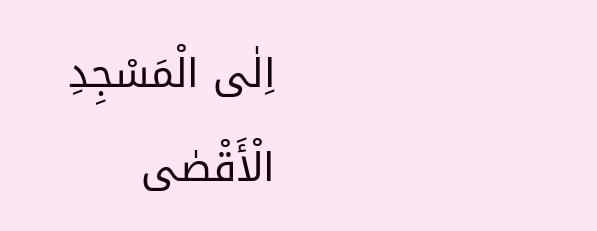اِلٰی الْمَسْجِدِ الْأَقْصٰی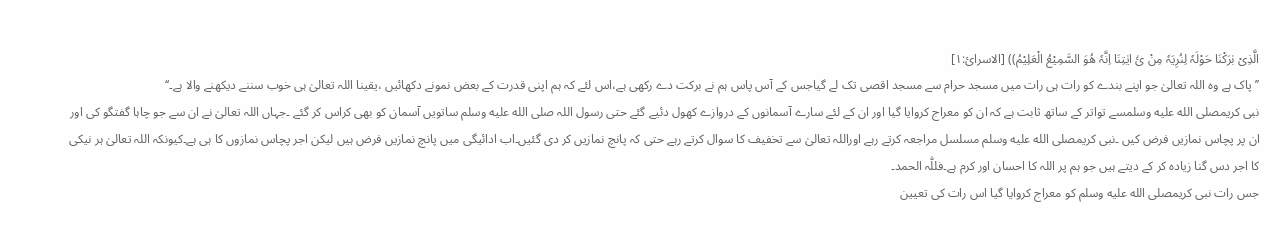الَّذِیْ بٰرَکْنَا حَوْلَہٗ لِنُرِیَہٗ مِنْ ئٰ ایٰتِنَا اِنَّہٗ ھُوَ السَّمِیْعُ الْعَلِیْمُ)) [الاسرائ:۱]
’’پاک ہے وہ اللہ تعالیٰ جو اپنے بندے کو رات ہی رات میں مسجد حرام سے مسجد اقصی تک لے گیاجس کے آس پاس ہم نے برکت دے رکھی ہے،اس لئے کہ ہم اپنی قدرت کے بعض نمونے دکھائیں ،یقینا اللہ تعالیٰ ہی خوب سننے دیکھنے والا ہے۔‘‘
نبی کریمصلى الله عليه وسلمسے تواتر کے ساتھ ثابت ہے کہ ان کو معراج کروایا گیا اور ان کے لئے سارے آسمانوں کے دروازے کھول دئیے گئے حتی رسول اللہ صلى الله عليه وسلم ساتویں آسمان کو بھی کراس کر گئے ۔جہاں اللہ تعالیٰ نے ان سے جو چاہا گفتگو کی اور ان پر پچاس نمازیں فرض کیں ۔نبی کریمصلى الله عليه وسلم مسلسل مراجعہ کرتے رہے اوراللہ تعالیٰ سے تخفیف کا سوال کرتے رہے حتی کہ پانچ نمازیں کر دی گئیں۔اب ادائیگی میں پانچ نمازیں فرض ہیں لیکن اجر پچاس نمازوں کا ہی ہے۔کیونکہ اللہ تعالیٰ ہر نیکی کا اجر دس گنا زیادہ کر کے دیتے ہیں جو ہم پر اللہ کا احسان اور کرم ہے۔فللّٰہ الحمد۔
جس رات نبی کریمصلى الله عليه وسلم کو معراج کروایا گیا اس رات کی تعیین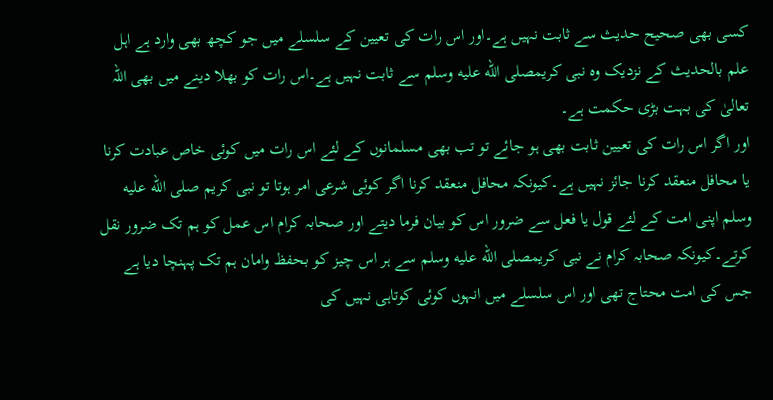کسی بھی صحیح حدیث سے ثابت نہیں ہے۔اور اس رات کی تعیین کے سلسلے میں جو کچھ بھی وارد ہے اہل علم بالحدیث کے نزدیک وہ نبی کریمصلى الله عليه وسلم سے ثابت نہیں ہے۔اس رات کو بھلا دینے میں بھی اللہ تعالیٰ کی بہت بڑی حکمت ہے۔
اور اگر اس رات کی تعیین ثابت بھی ہو جائے تو تب بھی مسلمانوں کے لئے اس رات میں کوئی خاص عبادت کرنا یا محافل منعقد کرنا جائز نہیں ہے۔کیونکہ محافل منعقد کرنا اگر کوئی شرعی امر ہوتا تو نبی کریم صلى الله عليه وسلم اپنی امت کے لئے قول یا فعل سے ضرور اس کو بیان فرما دیتے اور صحابہ کرام اس عمل کو ہم تک ضرور نقل کرتے۔کیونکہ صحابہ کرام نے نبی کریمصلى الله عليه وسلم سے ہر اس چیز کو بحفظ وامان ہم تک پہنچا دیا ہے جس کی امت محتاج تھی اور اس سلسلے میں انہوں کوئی کوتاہی نہیں کی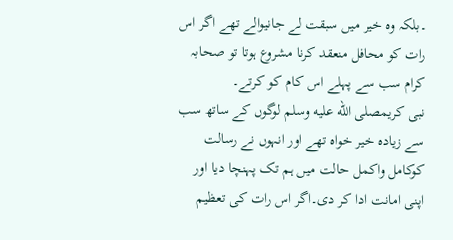۔بلکہ وہ خیر میں سبقت لے جانیوالے تھے اگر اس رات کو محافل منعقد کرنا مشروع ہوتا تو صحابہ کرام سب سے پہلے اس کام کو کرتے۔
نبی کریمصلى الله عليه وسلم لوگوں کے ساتھ سب سے زیادہ خیر خواہ تھے اور انہوں نے رسالت کوکامل واکمل حالت میں ہم تک پہنچا دیا اور اپنی امانت ادا کر دی۔اگر اس رات کی تعظیم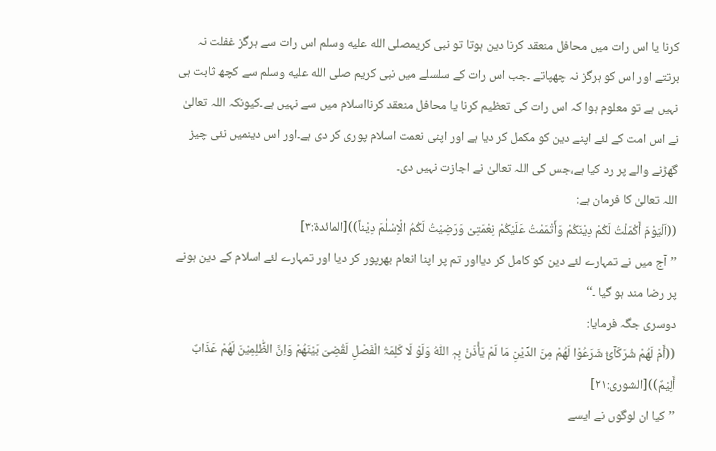کرنا یا اس رات میں محافل منعقد کرنا دین ہوتا تو نبی کریمصلى الله عليه وسلم اس رات سے ہرگز غفلت نہ برتتے اور اس کو ہرگز نہ چھپاتے ۔جب اس رات کے سلسلے میں نبی کریم صلى الله عليه وسلم سے کچھ ثابت ہی نہیں ہے تو معلوم ہوا کہ اس رات کی تعظیم کرنا یا محافل منعقد کرنااسلام میں سے نہیں ہے۔کیونکہ اللہ تعالیٰ نے اس امت کے لئے اپنے دین کو مکمل کر دیا ہے اور اپنی نعمت اسلام پوری کر دی ہے۔اور اس دینمیں نئی چیز گھڑنے والے پر رد کیا ہے،جس کی اللہ تعالیٰ نے اجازت نہیں دی۔
اللہ تعالیٰ کا فرمان ہے:
((اَلْیَوْمَ أَکْمَلْتُ لَکُمْ دِیْنَکُمْ وَأَتْمَمْتُ عَلَیْکُمْ نِعْمَتِیْ وَرَضِیْتُ لَکُمُ الْاِسْلٰمَ دِیْناً))[المائدۃ:۳]
’’آج میں نے تمہارے لئے دین کو کامل کر دیااور تم پر اپنا انعام بھرپور کر دیا اور تمہارے لئے اسلام کے دین ہونے پر رضا مند ہو گیا ۔‘‘
دوسری جگہ فرمایا:
((أَمْ لَھُمْ شُرَکَآئُ شَرَعُوْا لَھُمْ مِنَ الدِّیْنِ مَا لَمْ یَأْذَنْ بِہٖ اللّٰہُ وَلَوْ لَا کَلِمَۃُ الْفَصْلِ لَقُضِیَ بَیْنَھُمْ وَاِنَّ الظّٰلِمِیْنَ لَھُمْ عَذَابٌ أَلِیْمٌ))[الشوری:۲۱]
’’کیا ان لوگوں نے ایسے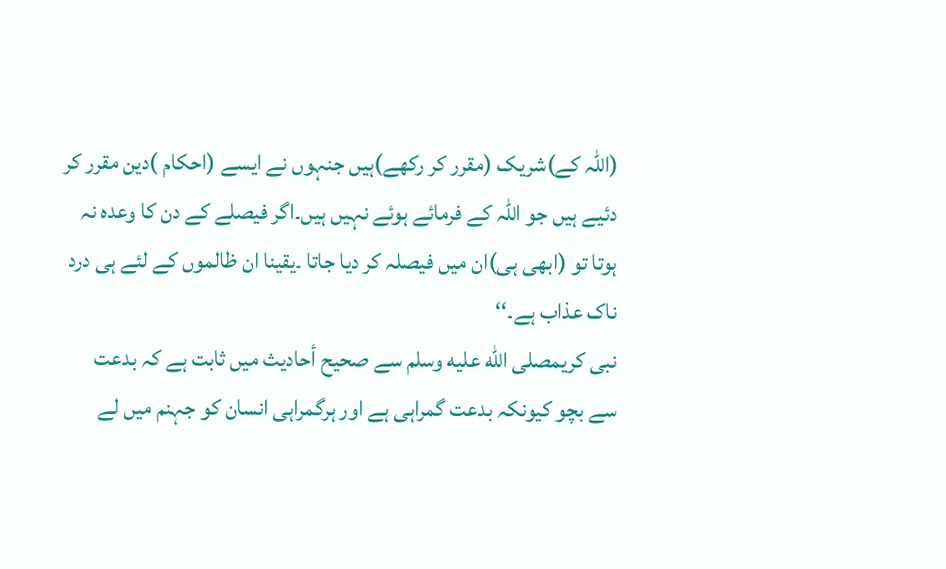(اللہ کے)شریک (مقرر کر رکھے)ہیں جنہوں نے ایسے (احکام )دین مقرر کر دئیے ہیں جو اللہ کے فرمائے ہوئے نہیں ہیں۔اگر فیصلے کے دن کا وعدہ نہ ہوتا تو (ابھی ہی)ان میں فیصلہ کر دیا جاتا ۔یقینا ان ظالموں کے لئے ہی درد ناک عذاب ہے۔‘‘
نبی کریمصلى الله عليه وسلم سے صحیح أحادیث میں ثابت ہے کہ بدعت سے بچو کیونکہ بدعت گمراہی ہے اور ہرگمراہی انسان کو جہنم میں لے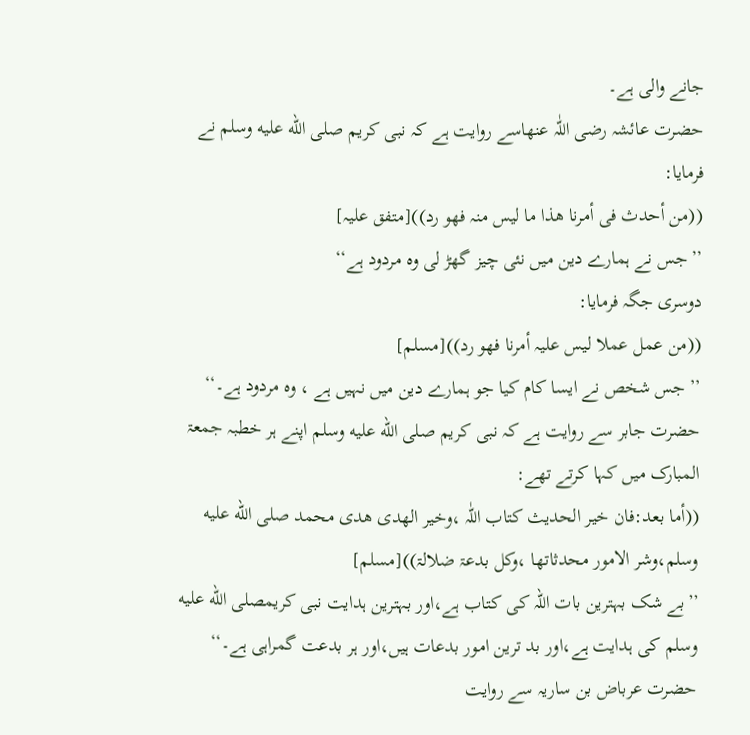جانے والی ہے۔
حضرت عائشہ رضی اللّٰہ عنھاسے روایت ہے کہ نبی کریم صلى الله عليه وسلم نے فرمایا:
((من أحدث فی أمرنا ھذا ما لیس منہ فھو رد))[متفق علیہ]
’’جس نے ہمارے دین میں نئی چیز گھڑ لی وہ مردود ہے‘‘
دوسری جگہ فرمایا:
((من عمل عملا لیس علیہ أمرنا فھو رد))[مسلم]
’’جس شخص نے ایسا کام کیا جو ہمارے دین میں نہیں ہے ، وہ مردود ہے۔‘‘
حضرت جابر سے روایت ہے کہ نبی کریم صلى الله عليه وسلم اپنے ہر خطبہ جمعۃ المبارک میں کہا کرتے تھے:
((أما بعد:فان خیر الحدیث کتاب اللّٰہ ،وخیر الھدی ھدی محمد صلى الله عليه وسلم،وشر الامور محدثاتھا ،وکل بدعۃ ضلالۃ))[مسلم]
’’بے شک بہترین بات اللہ کی کتاب ہے،اور بہترین ہدایت نبی کریمصلى الله عليه وسلم کی ہدایت ہے،اور بد ترین امور بدعات ہیں،اور ہر بدعت گمراہی ہے۔‘‘
حضرت عرباض بن ساریہ سے روایت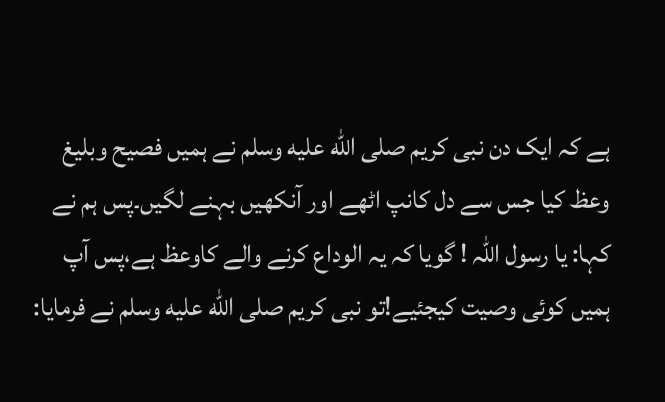ہے کہ ایک دن نبی کریم صلى الله عليه وسلم نے ہمیں فصیح وبلیغ وعظ کیا جس سے دل کانپ اٹھے اور آنکھیں بہنے لگیں۔پس ہم نے کہا: یا رسول اللہ ! گویا کہ یہ الوداع کرنے والے کاوعظ ہے،پس آپ ہمیں کوئی وصیت کیجئیے!تو نبی کریم صلى الله عليه وسلم نے فرمایا: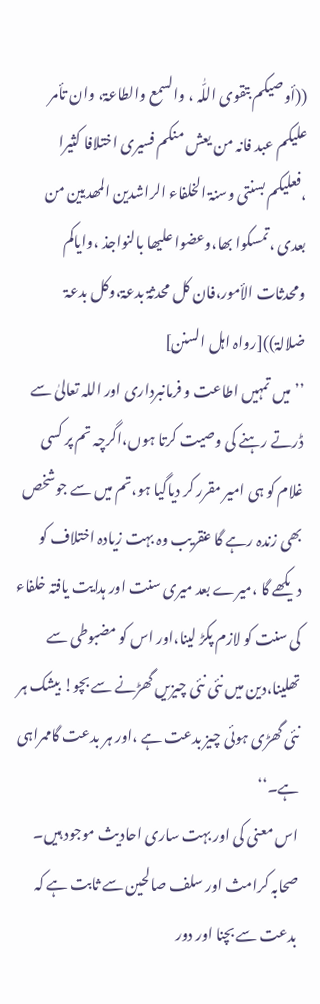((أوصیکم بتقوی اللّٰہ ، والسمع والطاعۃ، وان تأمر علیکم عبد فانہ من یعش منکم فسیری اختلافا کثیرا ،فعلیکم بسنتی وسنۃ الخلفاء الراشدین المھدیین من بعدی ،تمسکوا بھا،وعضوا علیھا بالنواجذ ،وایاکم ومحدثات الأمور،فان کل محدثۃ بدعۃ،وکل بدعۃ ضلالۃ))[رواہ اہل السنن]
’’میں تمہیں اطاعت و فرمانبرداری اور اللہ تعالیٰ سے ڈرتے رہنے کی وصیت کرتا ہوں،اگرچہ تم پر کسی غلام کو ہی امیر مقرر کر دیاگیا ہو،تم میں سے جوشخص بھی زندہ رہے گا عنقریب وہ بہت زیادہ اختلاف کو دیکھے گا ،میرے بعد میری سنت اور ہدایت یافتہ خلفاء کی سنت کو لازم پکڑ لینا،اور اس کو مضبوطی سے تھلینا،دین میں نئی نئی چیزیں گھڑنے سے بچو! بیشک ہر نئی گھڑی ہوئی چیز بدعت ہے ،اور ہر بدعت گاممراہی ہے۔‘‘
اس معنی کی اور بہت ساری احادیث موجود ہیں۔
صحابہ کرامث اور سلف صالحین سے ثابت ہے کہ بدعت سے بچنا اور دور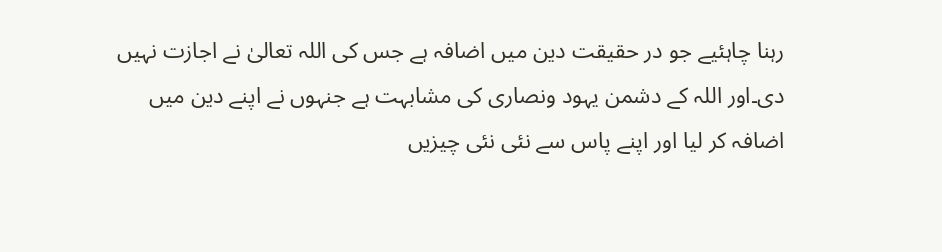رہنا چاہئیے جو در حقیقت دین میں اضافہ ہے جس کی اللہ تعالیٰ نے اجازت نہیں دی۔اور اللہ کے دشمن یہود ونصاری کی مشابہت ہے جنہوں نے اپنے دین میں اضافہ کر لیا اور اپنے پاس سے نئی نئی چیزیں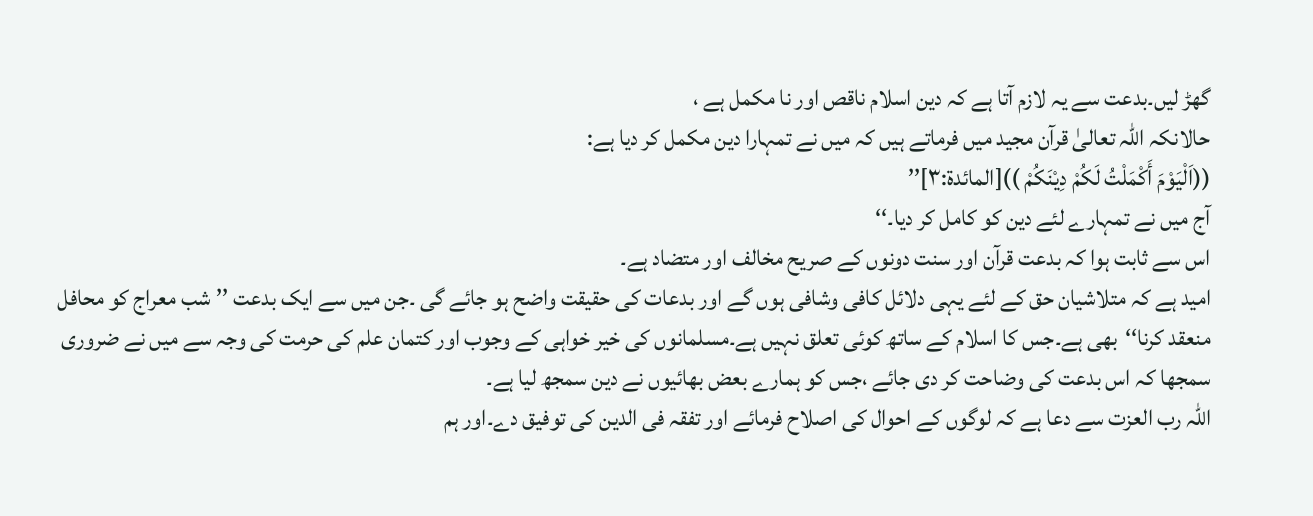گھڑ لیں۔بدعت سے یہ لازم آتا ہے کہ دین اسلام ناقص اور نا مکمل ہے ،
حالانکہ اللہ تعالیٰ قرآن مجید میں فرماتے ہیں کہ میں نے تمہارا دین مکمل کر دیا ہے:
((اَلْیَوْمَ أَکْمَلْتُ لَکُمْ دِیْنَکُمْ ))[المائدۃ:۳]’’
آج میں نے تمہارے لئے دین کو کامل کر دیا۔‘‘
اس سے ثابت ہوا کہ بدعت قرآن اور سنت دونوں کے صریح مخالف اور متضاد ہے۔
امید ہے کہ متلاشیان حق کے لئے یہی دلائل کافی وشافی ہوں گے اور بدعات کی حقیقت واضح ہو جائے گی ۔جن میں سے ایک بدعت ’’شب معراج کو محافل منعقد کرنا‘‘بھی ہے۔جس کا اسلام کے ساتھ کوئی تعلق نہیں ہے۔مسلمانوں کی خیر خواہی کے وجوب اور کتمان علم کی حرمت کی وجہ سے میں نے ضروری سمجھا کہ اس بدعت کی وضاحت کر دی جائے ،جس کو ہمارے بعض بھائیوں نے دین سمجھ لیا ہے۔
اللہ رب العزت سے دعا ہے کہ لوگوں کے احوال کی اصلاح فرمائے اور تفقہ فی الدین کی توفیق دے۔اور ہم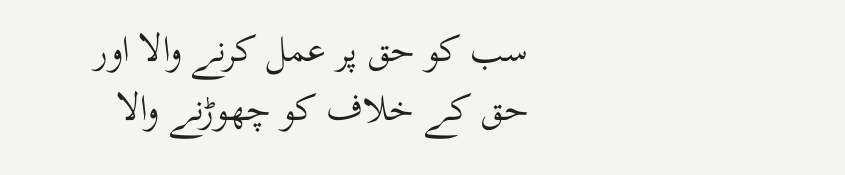سب کو حق پر عمل کرنے والا اور حق کے خلاف کو چھوڑنے والا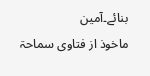بنائے۔آمین
ماخوذ از فتاوی سماحۃ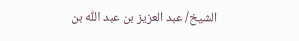الشیخ/ عبد العزیز بن عبد اللّٰہ بن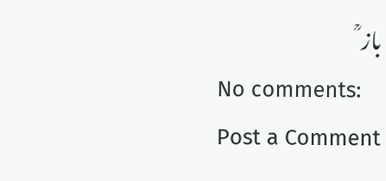باز ؒ
No comments:
Post a Comment